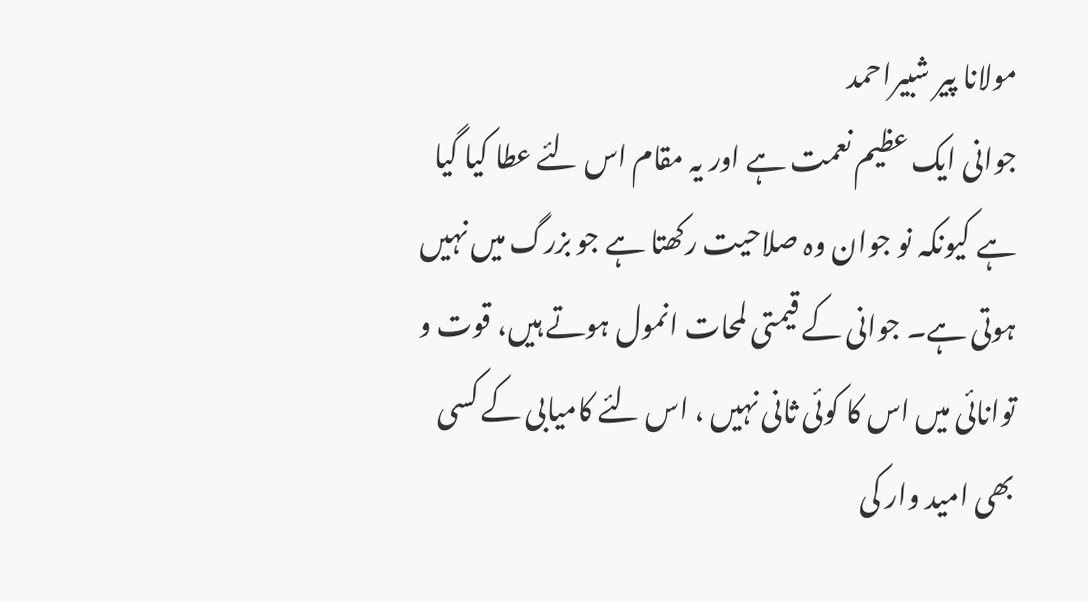مولانا پیر شبیراحمد
جوانی ایک عظیم نعمت ہے اور یہ مقام اس لئے عطا کیا گیا ہے کیونکہ نو جوان وہ صلاحیت رکھتا ہے جو بزرگ میں نہیں ہوتی ہے۔ جوانی کے قیمتی لمحات انمول ہوتے ہیں، قوت و توانائی میں اس کا کوئی ثانی نہیں ، اس لئے کامیابی کے کسی بھی امید وار کی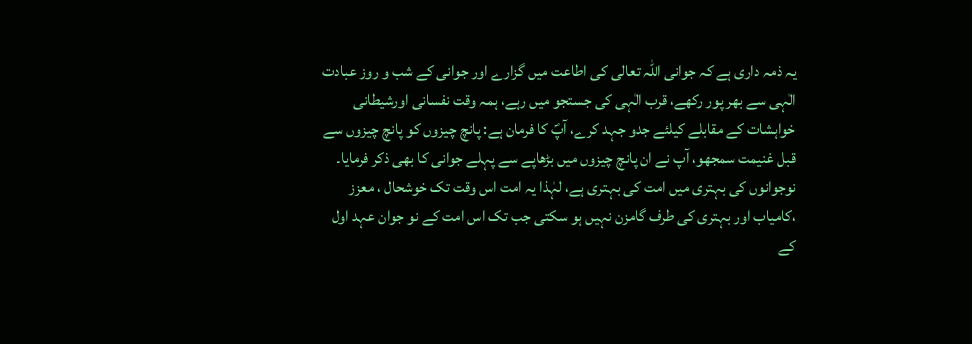یہ ذمہ داری ہے کہ جوانی اللہ تعالی کی اطاعت میں گزارے اور جوانی کے شب و روز عبادت الٰہی سے بھر پور رکھے، قرب الٰہی کی جستجو میں رہے، ہمہ وقت نفسانی اورشیطانی خواہشات کے مقابلے کیلئے جدو جہد کرے، آپؐ کا فرمان ہے: پانچ چیزوں کو پانچ چیزوں سے قبل غنیمت سمجھو، آپ نے ان پانچ چیزوں میں بڑھاپے سے پہلے جوانی کا بھی ذکر فرمایا۔ نوجوانوں کی بہتری میں امت کی بہتری ہے، لہٰذا یہ امت اس وقت تک خوشحال ، معزز ،کامیاب اور بہتری کی طرف گامزن نہیں ہو سکتی جب تک اس امت کے نو جوان عہد اول کے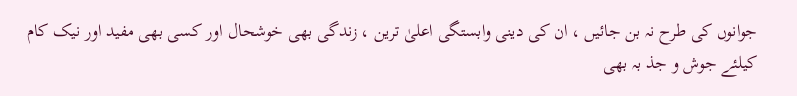جوانوں کی طرح نہ بن جائیں ، ان کی دینی وابستگی اعلیٰ ترین ، زندگی بھی خوشحال اور کسی بھی مفید اور نیک کام کیلئے جوش و جذ بہ بھی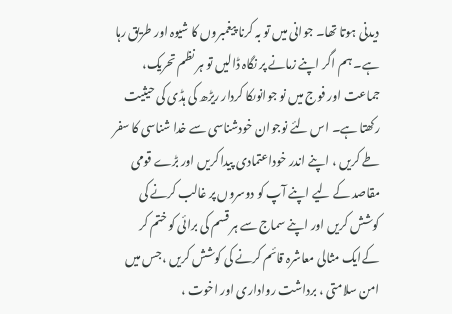دیدنی ہوتا تھا۔ جوانی میں تو بہ کرنا پیغمبروں کا شیوہ اور طریق رہا ہے۔ ہم اگر اپنے زمانے پر نگاہ ڈالیں تو ہر نظم تحریک، جماعت اور فوج میں نو جوانوںکا کردار ریڑھ کی ہڈی کی حیثیت رکھتا ہے۔ اس لئے نوجوان خودشناسی سے خدا شناسی کا سفر طے کریں ، اپنے اندر خوداعتمادی پیدا کریں اور بڑے قومی مقاصد کے لیے اپنے آپ کو دوسروں پر غالب کرنے کی کوشش کریں اور اپنے سماج سے ہر قسم کی برائی کو ختم کر کےایک مثالی معاشرہ قائم کرنے کی کوشش کریں ،جس میں امن سلامتی ، برداشت رواداری اور اخوت ،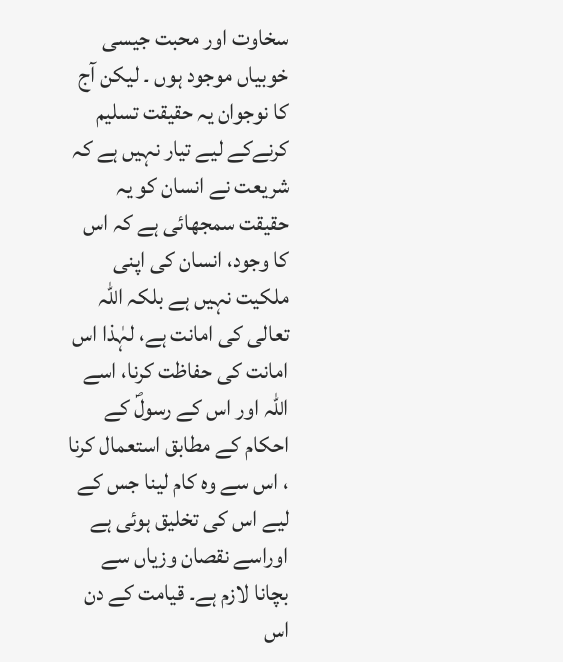سخاوت اور محبت جیسی خوبیاں موجود ہوں ۔ لیکن آج کا نوجوان یہ حقیقت تسلیم کرنےکے لیے تیار نہیں ہے کہ شریعت نے انسان کو یہ حقیقت سمجھائی ہے کہ اس کا وجود، انسان کی اپنی ملکیت نہیں ہے بلکہ اللہ تعالی کی امانت ہے، لہٰذا اس امانت کی حفاظت کرنا، اسے اللہ اور اس کے رسولؐ کے احکام کے مطابق استعمال کرنا ، اس سے وہ کام لینا جس کے لیے اس کی تخلیق ہوئی ہے اوراسے نقصان وزیاں سے بچانا لازم ہے۔ قیامت کے دن اس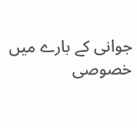جوانی کے بارے میں خصوصی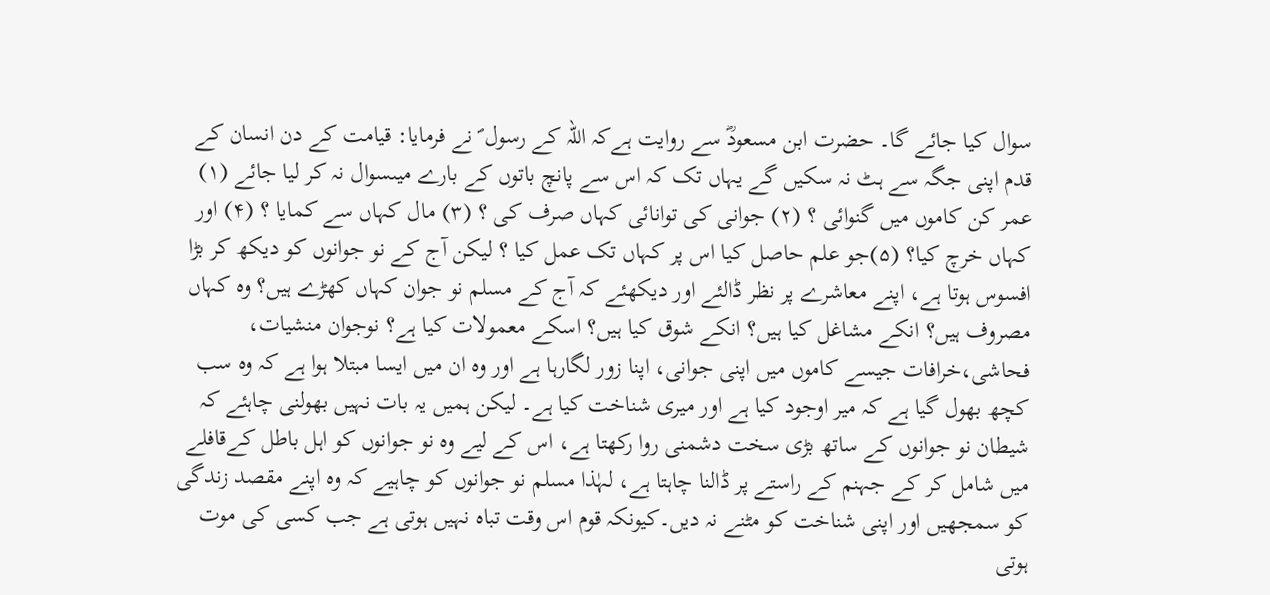سوال کیا جائے گا۔ حضرت ابن مسعودؓ سے روایت ہےکہ اللہ کے رسول ؐ نے فرمایا: قیامت کے دن انسان کے قدم اپنی جگہ سے ہٹ نہ سکیں گے یہاں تک کہ اس سے پانچ باتوں کے بارے میںسوال نہ کر لیا جائے (۱) عمر کن کاموں میں گنوائی ؟ (۲) جوانی کی توانائی کہاں صرف کی ؟ (۳) مال کہاں سے کمایا ؟ (۴) اور کہاں خرچ کیا؟ (۵)جو علم حاصل کیا اس پر کہاں تک عمل کیا ؟ لیکن آج کے نو جوانوں کو دیکھ کر بڑا افسوس ہوتا ہے، اپنے معاشرے پر نظر ڈالئے اور دیکھئے کہ آج کے مسلم نو جوان کہاں کھڑے ہیں؟ وہ کہاں مصروف ہیں؟ انکے مشاغل کیا ہیں؟ انکے شوق کیا ہیں؟ اسکے معمولات کیا ہے؟ نوجوان منشیات، فحاشی،خرافات جیسے کاموں میں اپنی جوانی، اپنا زور لگارہا ہے اور وہ ان میں ایسا مبتلا ہوا ہے کہ وہ سب کچھ بھول گیا ہے کہ میر اوجود کیا ہے اور میری شناخت کیا ہے۔ لیکن ہمیں یہ بات نہیں بھولنی چاہئے کہ شیطان نو جوانوں کے ساتھ بڑی سخت دشمنی روا رکھتا ہے، اس کے لیے وہ نو جوانوں کو اہل باطل کےقافلے میں شامل کر کے جہنم کے راستے پر ڈالنا چاہتا ہے، لہٰذا مسلم نو جوانوں کو چاہیے کہ وہ اپنے مقصد زندگی کو سمجھیں اور اپنی شناخت کو مٹنے نہ دیں۔کیونکہ قوم اس وقت تباہ نہیں ہوتی ہے جب کسی کی موت ہوتی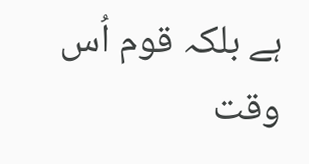ہے بلکہ قوم اُس وقت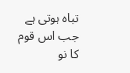تباہ ہوتی ہے جب اس قوم کا نو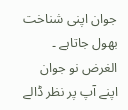جوان اپنی شناخت بھول جاتاہے ۔ الغرض نو جوان اپنے آپ پر نظر ڈالے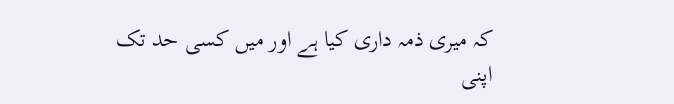کہ میری ذمہ داری کیا ہے اور میں کسی حد تک اپنی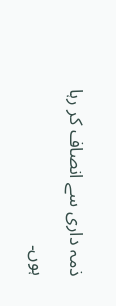ذمہ داری سے انصاف کر رہا ہوں۔